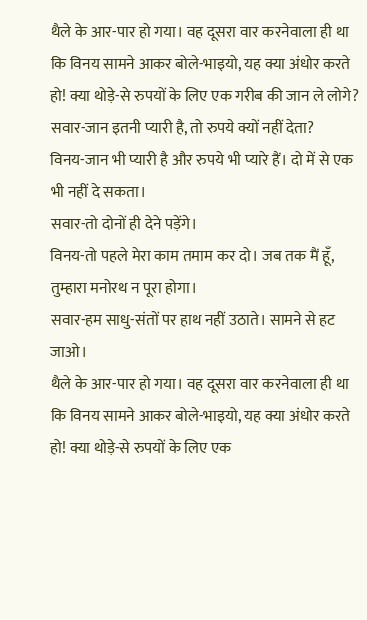थैले के आर-पार हो गया। वह दूसरा वार करनेवाला ही था कि विनय सामने आकर बोले-भाइयो, यह क्या अंधोर करते हो! क्या थोड़े-से रुपयों के लिए एक गरीब की जान ले लोगे?
सवार-जान इतनी प्यारी है, तो रुपये क्यों नहीं देता?
विनय-जान भी प्यारी है और रुपये भी प्यारे हैं। दो में से एक भी नहीं दे सकता।
सवार-तो दोनों ही देने पड़ेंगे।
विनय-तो पहले मेरा काम तमाम कर दो। जब तक मैं हूँ, तुम्हारा मनोरथ न पूरा होगा।
सवार-हम साधु-संतों पर हाथ नहीं उठाते। सामने से हट जाओ।
थैले के आर-पार हो गया। वह दूसरा वार करनेवाला ही था कि विनय सामने आकर बोले-भाइयो, यह क्या अंधोर करते हो! क्या थोड़े-से रुपयों के लिए एक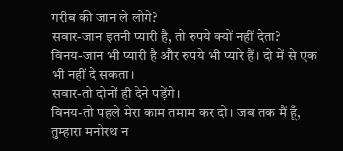गरीब की जान ले लोगे?
सवार-जान इतनी प्यारी है, तो रुपये क्यों नहीं देता?
विनय-जान भी प्यारी है और रुपये भी प्यारे हैं। दो में से एक भी नहीं दे सकता।
सवार-तो दोनों ही देने पड़ेंगे।
विनय-तो पहले मेरा काम तमाम कर दो। जब तक मैं हूँ, तुम्हारा मनोरथ न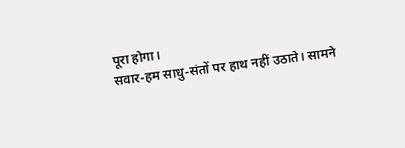पूरा होगा।
सवार-हम साधु-संतों पर हाथ नहीं उठाते। सामने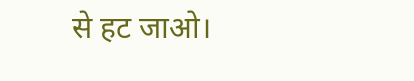से हट जाओ।